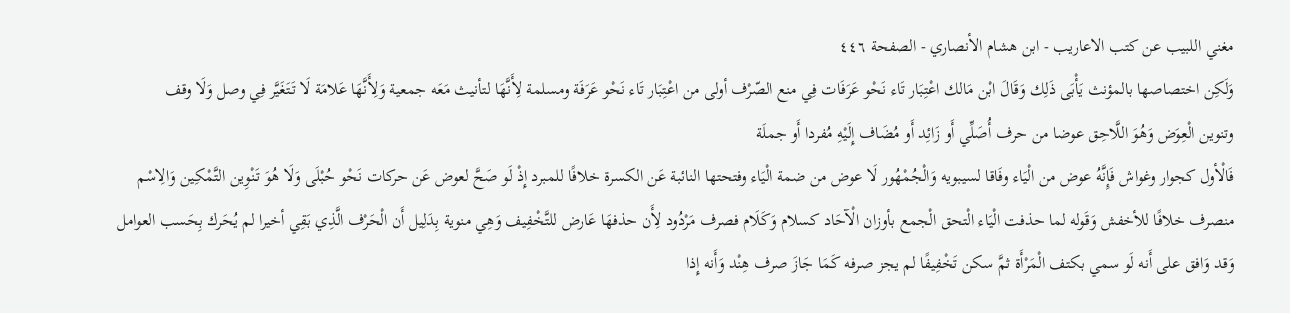مغني اللبيب عن كتب الاعاريب - ابن هشام الأنصاري - الصفحة ٤٤٦
وَلَكِن اختصاصها بالمؤنث يَأْبَى ذَلِك وَقَالَ ابْن مَالك اعْتِبَار تَاء نَحْو عَرَفَات فِي منع الصّرْف أولى من اعْتِبَار تَاء نَحْو عَرَفَة ومسلمة لِأَنَّهَا لتأنيث مَعَه جمعية وَلِأَنَّهَا عَلامَة لَا تَتَغَيَّر فِي وصل وَلَا وقف
وتنوين الْعِوَض وَهُوَ اللَّاحِق عوضا من حرف أُصَلِّي أَو زَائِد أَو مُضَاف إِلَيْهِ مُفردا أَو جملَة
فَالْأول كجوار وغواش فَإِنَّهُ عوض من الْيَاء وفَاقا لسيبويه وَالْجُمْهُور لَا عوض من ضمة الْيَاء وفتحتها النائبة عَن الكسرة خلافًا للمبرد إِذْ لَو صَحَّ لعوض عَن حركات نَحْو حُبْلَى وَلَا هُوَ تَنْوِين التَّمْكِين وَالِاسْم منصرف خلافًا للأخفش وَقَوله لما حذفت الْيَاء الْتحق الْجمع بأوزان الْآحَاد كسلام وَكَلَام فصرف مَرْدُود لِأَن حذفهَا عَارض للتَّخْفِيف وَهِي منوية بِدَلِيل أَن الْحَرْف الَّذِي بَقِي أخيرا لم يُحَرك بِحَسب العوامل وَقد وَافق على أَنه لَو سمي بكتف الْمَرْأَة ثمَّ سكن تَخْفِيفًا لم يجز صرفه كَمَا جَازَ صرف هِنْد وَأَنه إِذا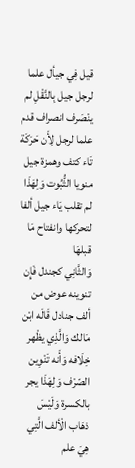قيل فِي جيأل علما لرجل جيل بِالنَّقْلِ لم ينْصَرف انصراف قدم علما لرجل لِأَن حَرَكَة تَاء كتف وهمزة جيل منويا الثُّبُوت وَلِهَذَا لم تقلب يَاء جيل ألفا لتحركها وانفتاح مَا قبلهَا
وَالثَّانِي كجندل فَإِن تنوينه عوض من ألف جنادل قَالَه ابْن مَالك وَالَّذِي يظْهر خِلَافه وَأَنه تَنْوِين الصّرْف وَلِهَذَا يجر بالكسرة وَلَيْسَ ذهَاب الْألف الَّتِي هِيَ علم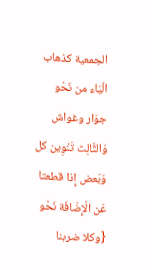الجمعية كذهاب الْيَاء من نَحْو جوَار وغواش
وَالثَّالِث تَنْوِين كل وَبَعض إِذا قطعتا عَن الْإِضَافَة نَحْو {وكلا ضربنا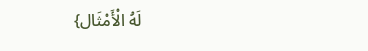لَهُ الْأَمْثَال}